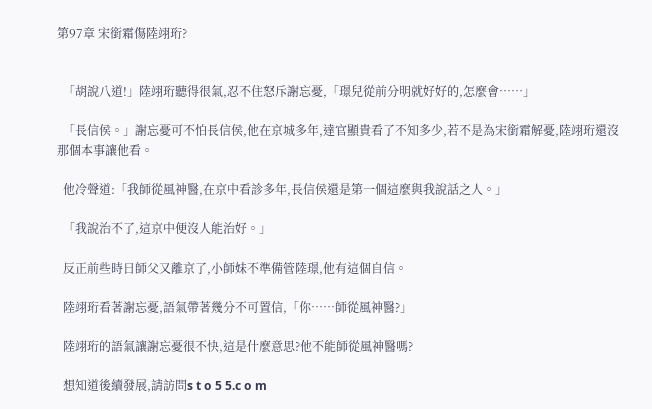第97章 宋銜霜傷陸翊珩?


  「胡說八道!」陸翊珩聽得很氣,忍不住怒斥謝忘憂,「璟兒從前分明就好好的,怎麼會……」

  「長信侯。」謝忘憂可不怕長信侯,他在京城多年,達官顯貴看了不知多少,若不是為宋銜霜解憂,陸翊珩還沒那個本事讓他看。

  他冷聲道:「我師從風神醫,在京中看診多年,長信侯還是第一個這麼與我說話之人。」

  「我說治不了,這京中便沒人能治好。」

  反正前些時日師父又離京了,小師妹不準備管陸璟,他有這個自信。

  陸翊珩看著謝忘憂,語氣帶著幾分不可置信,「你……師從風神醫?」

  陸翊珩的語氣讓謝忘憂很不快,這是什麼意思?他不能師從風神醫嗎?

  想知道後續發展,請訪問s t o 5 5.c o m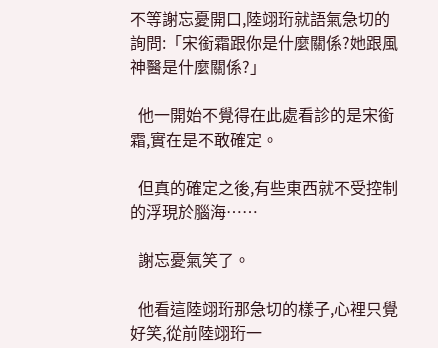不等謝忘憂開口,陸翊珩就語氣急切的詢問:「宋銜霜跟你是什麼關係?她跟風神醫是什麼關係?」

  他一開始不覺得在此處看診的是宋銜霜,實在是不敢確定。

  但真的確定之後,有些東西就不受控制的浮現於腦海……

  謝忘憂氣笑了。

  他看這陸翊珩那急切的樣子,心裡只覺好笑,從前陸翊珩一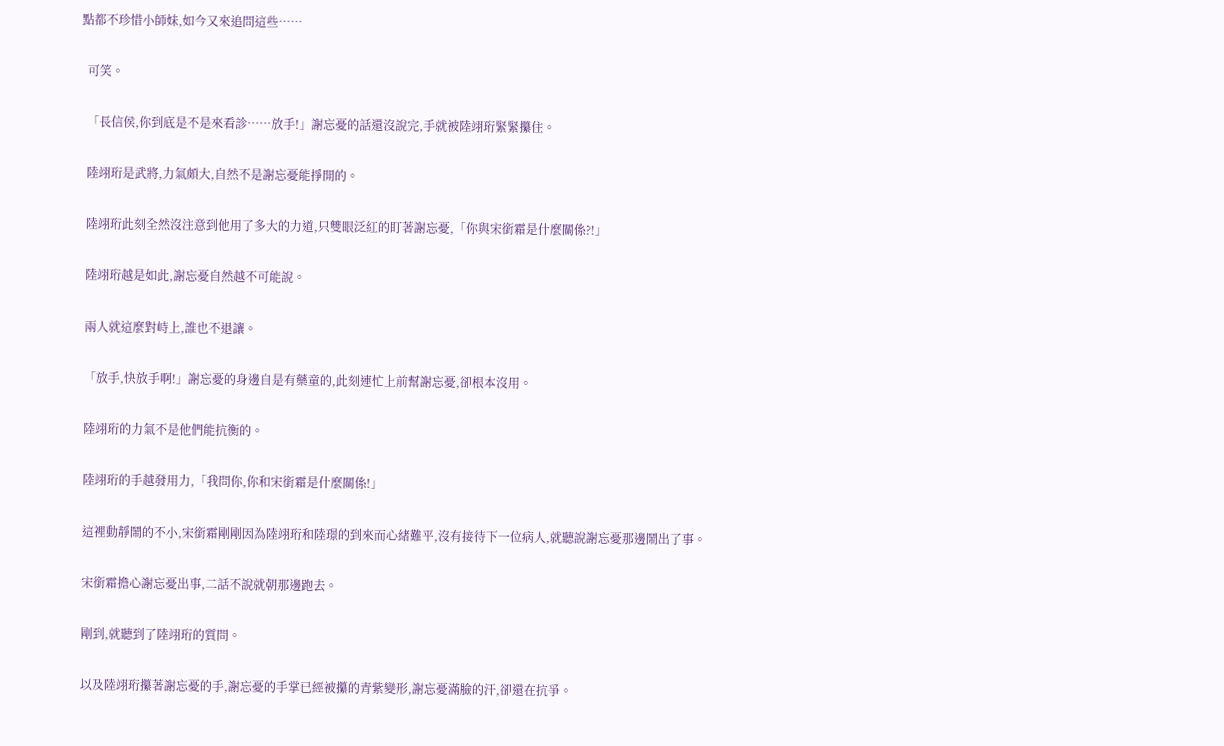點都不珍惜小師妹,如今又來追問這些……

  可笑。

  「長信侯,你到底是不是來看診……放手!」謝忘憂的話還沒說完,手就被陸翊珩緊緊攥住。

  陸翊珩是武將,力氣頗大,自然不是謝忘憂能掙開的。

  陸翊珩此刻全然沒注意到他用了多大的力道,只雙眼泛紅的盯著謝忘憂,「你與宋銜霜是什麼關係?!」

  陸翊珩越是如此,謝忘憂自然越不可能說。

  兩人就這麼對峙上,誰也不退讓。

  「放手,快放手啊!」謝忘憂的身邊自是有藥童的,此刻連忙上前幫謝忘憂,卻根本沒用。

  陸翊珩的力氣不是他們能抗衡的。

  陸翊珩的手越發用力,「我問你,你和宋銜霜是什麼關係!」

  這裡動靜鬧的不小,宋銜霜剛剛因為陸翊珩和陸璟的到來而心緒難平,沒有接待下一位病人,就聽說謝忘憂那邊鬧出了事。

  宋銜霜擔心謝忘憂出事,二話不說就朝那邊跑去。

  剛到,就聽到了陸翊珩的質問。

  以及陸翊珩攥著謝忘憂的手,謝忘憂的手掌已經被攥的青紫變形,謝忘憂滿臉的汗,卻還在抗爭。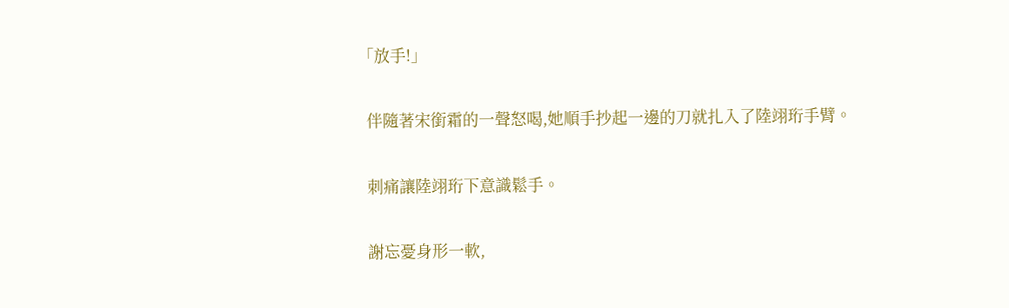「放手!」

  伴隨著宋銜霜的一聲怒喝,她順手抄起一邊的刀就扎入了陸翊珩手臂。

  刺痛讓陸翊珩下意識鬆手。

  謝忘憂身形一軟,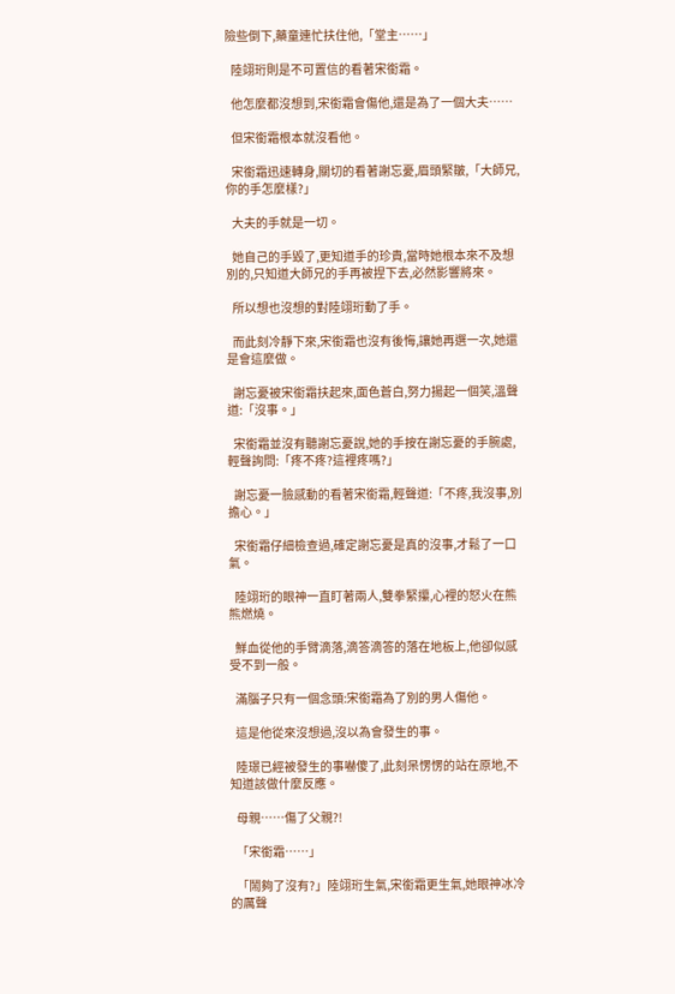險些倒下,藥童連忙扶住他,「堂主……」

  陸翊珩則是不可置信的看著宋銜霜。

  他怎麼都沒想到,宋銜霜會傷他,還是為了一個大夫……

  但宋銜霜根本就沒看他。

  宋銜霜迅速轉身,關切的看著謝忘憂,眉頭緊皺,「大師兄,你的手怎麼樣?」

  大夫的手就是一切。

  她自己的手毀了,更知道手的珍貴,當時她根本來不及想別的,只知道大師兄的手再被捏下去,必然影響將來。

  所以想也沒想的對陸翊珩動了手。

  而此刻冷靜下來,宋銜霜也沒有後悔,讓她再選一次,她還是會這麼做。

  謝忘憂被宋銜霜扶起來,面色蒼白,努力揚起一個笑,溫聲道:「沒事。」

  宋銜霜並沒有聽謝忘憂說,她的手按在謝忘憂的手腕處,輕聲詢問:「疼不疼?這裡疼嗎?」

  謝忘憂一臉感動的看著宋銜霜,輕聲道:「不疼,我沒事,別擔心。」

  宋銜霜仔細檢查過,確定謝忘憂是真的沒事,才鬆了一口氣。

  陸翊珩的眼神一直盯著兩人,雙拳緊攥,心裡的怒火在熊熊燃燒。

  鮮血從他的手臂滴落,滴答滴答的落在地板上,他卻似感受不到一般。

  滿腦子只有一個念頭:宋銜霜為了別的男人傷他。

  這是他從來沒想過,沒以為會發生的事。

  陸璟已經被發生的事嚇傻了,此刻呆愣愣的站在原地,不知道該做什麼反應。

  母親……傷了父親?!

  「宋銜霜……」

  「鬧夠了沒有?」陸翊珩生氣,宋銜霜更生氣,她眼神冰冷的厲聲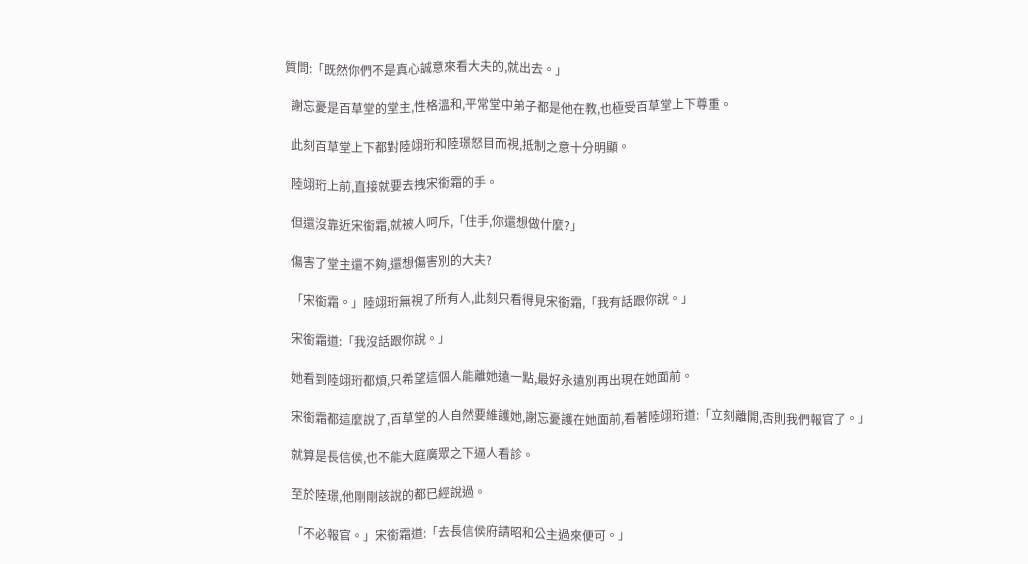質問:「既然你們不是真心誠意來看大夫的,就出去。」

  謝忘憂是百草堂的堂主,性格溫和,平常堂中弟子都是他在教,也極受百草堂上下尊重。

  此刻百草堂上下都對陸翊珩和陸璟怒目而視,抵制之意十分明顯。

  陸翊珩上前,直接就要去拽宋銜霜的手。

  但還沒靠近宋銜霜,就被人呵斥,「住手,你還想做什麼?」

  傷害了堂主還不夠,還想傷害別的大夫?

  「宋銜霜。」陸翊珩無視了所有人,此刻只看得見宋銜霜,「我有話跟你說。」

  宋銜霜道:「我沒話跟你說。」

  她看到陸翊珩都煩,只希望這個人能離她遠一點,最好永遠別再出現在她面前。

  宋銜霜都這麼說了,百草堂的人自然要維護她,謝忘憂護在她面前,看著陸翊珩道:「立刻離開,否則我們報官了。」

  就算是長信侯,也不能大庭廣眾之下逼人看診。

  至於陸璟,他剛剛該說的都已經說過。

  「不必報官。」宋銜霜道:「去長信侯府請昭和公主過來便可。」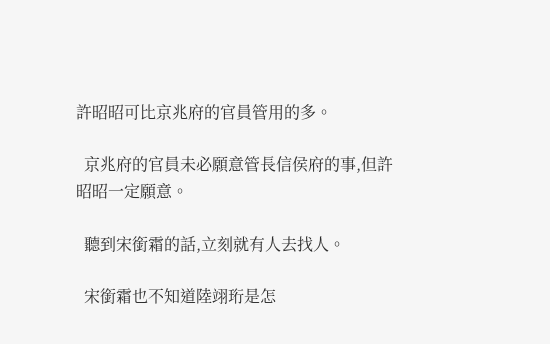許昭昭可比京兆府的官員管用的多。

  京兆府的官員未必願意管長信侯府的事,但許昭昭一定願意。

  聽到宋銜霜的話,立刻就有人去找人。

  宋銜霜也不知道陸翊珩是怎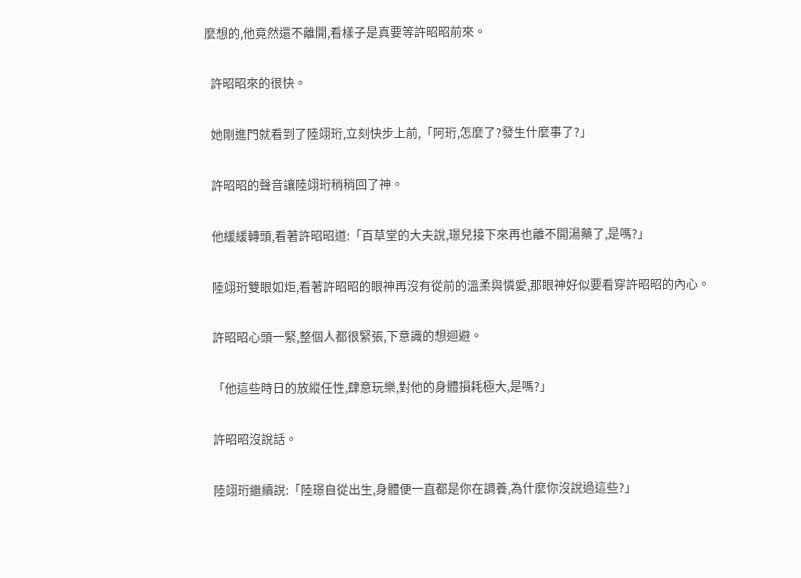麼想的,他竟然還不離開,看樣子是真要等許昭昭前來。

  許昭昭來的很快。

  她剛進門就看到了陸翊珩,立刻快步上前,「阿珩,怎麼了?發生什麼事了?」

  許昭昭的聲音讓陸翊珩稍稍回了神。

  他緩緩轉頭,看著許昭昭道:「百草堂的大夫說,璟兒接下來再也離不開湯藥了,是嗎?」

  陸翊珩雙眼如炬,看著許昭昭的眼神再沒有從前的溫柔與憐愛,那眼神好似要看穿許昭昭的內心。

  許昭昭心頭一緊,整個人都很緊張,下意識的想迴避。

  「他這些時日的放縱任性,肆意玩樂,對他的身體損耗極大,是嗎?」

  許昭昭沒說話。

  陸翊珩繼續說:「陸璟自從出生,身體便一直都是你在調養,為什麼你沒說過這些?」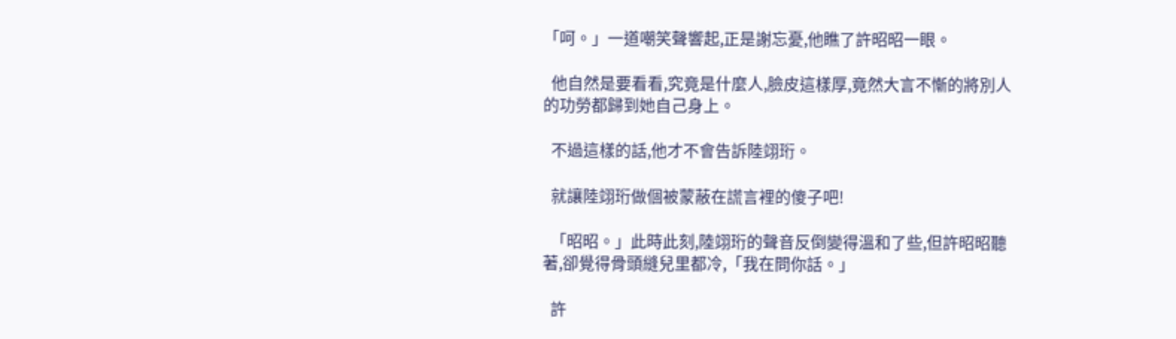「呵。」一道嘲笑聲響起,正是謝忘憂,他瞧了許昭昭一眼。

  他自然是要看看,究竟是什麼人,臉皮這樣厚,竟然大言不慚的將別人的功勞都歸到她自己身上。

  不過這樣的話,他才不會告訴陸翊珩。

  就讓陸翊珩做個被蒙蔽在謊言裡的傻子吧!

  「昭昭。」此時此刻,陸翊珩的聲音反倒變得溫和了些,但許昭昭聽著,卻覺得骨頭縫兒里都冷,「我在問你話。」

  許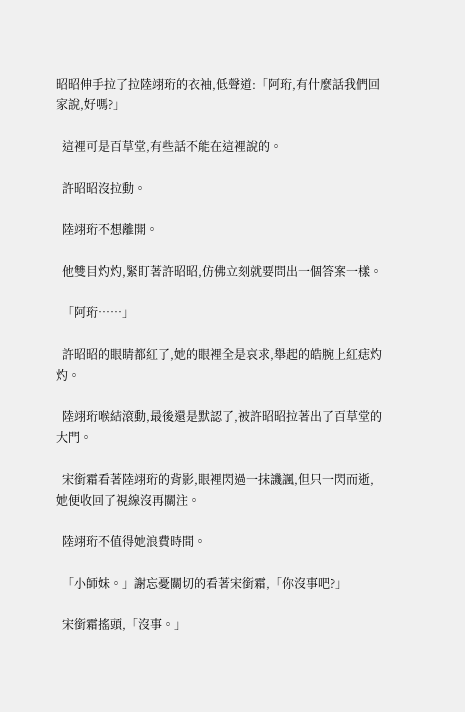昭昭伸手拉了拉陸翊珩的衣袖,低聲道:「阿珩,有什麼話我們回家說,好嗎?」

  這裡可是百草堂,有些話不能在這裡說的。

  許昭昭沒拉動。

  陸翊珩不想離開。

  他雙目灼灼,緊盯著許昭昭,仿佛立刻就要問出一個答案一樣。

  「阿珩……」

  許昭昭的眼睛都紅了,她的眼裡全是哀求,舉起的皓腕上紅痣灼灼。

  陸翊珩喉結滾動,最後還是默認了,被許昭昭拉著出了百草堂的大門。

  宋銜霜看著陸翊珩的背影,眼裡閃過一抹譏諷,但只一閃而逝,她便收回了視線沒再關注。

  陸翊珩不值得她浪費時間。

  「小師妹。」謝忘憂關切的看著宋銜霜,「你沒事吧?」

  宋銜霜搖頭,「沒事。」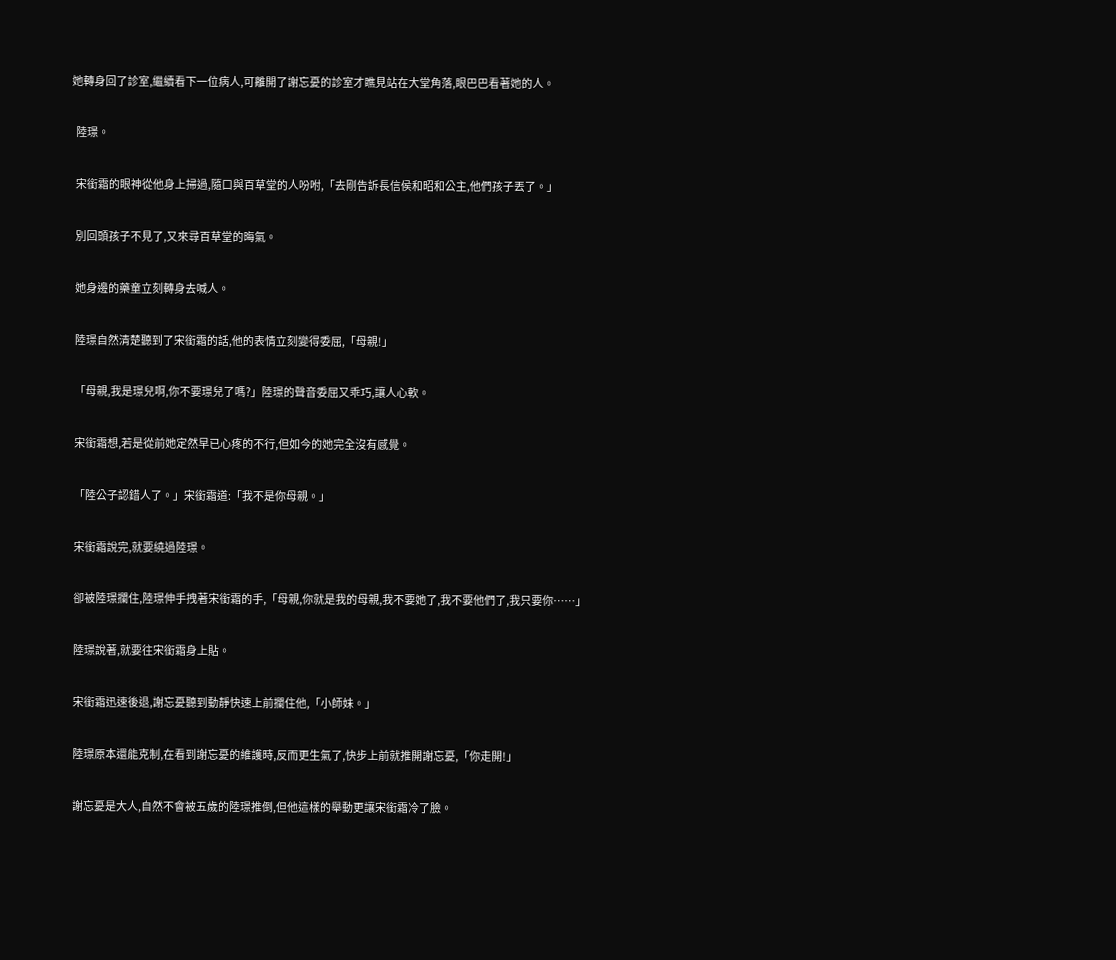她轉身回了診室,繼續看下一位病人,可離開了謝忘憂的診室才瞧見站在大堂角落,眼巴巴看著她的人。

  陸璟。

  宋銜霜的眼神從他身上掃過,隨口與百草堂的人吩咐,「去剛告訴長信侯和昭和公主,他們孩子丟了。」

  別回頭孩子不見了,又來尋百草堂的晦氣。

  她身邊的藥童立刻轉身去喊人。

  陸璟自然清楚聽到了宋銜霜的話,他的表情立刻變得委屈,「母親!」

  「母親,我是璟兒啊,你不要璟兒了嗎?」陸璟的聲音委屈又乖巧,讓人心軟。

  宋銜霜想,若是從前她定然早已心疼的不行,但如今的她完全沒有感覺。

  「陸公子認錯人了。」宋銜霜道:「我不是你母親。」

  宋銜霜說完,就要繞過陸璟。

  卻被陸璟攔住,陸璟伸手拽著宋銜霜的手,「母親,你就是我的母親,我不要她了,我不要他們了,我只要你……」

  陸璟說著,就要往宋銜霜身上貼。

  宋銜霜迅速後退,謝忘憂聽到動靜快速上前攔住他,「小師妹。」

  陸璟原本還能克制,在看到謝忘憂的維護時,反而更生氣了,快步上前就推開謝忘憂,「你走開!」

  謝忘憂是大人,自然不會被五歲的陸璟推倒,但他這樣的舉動更讓宋銜霜冷了臉。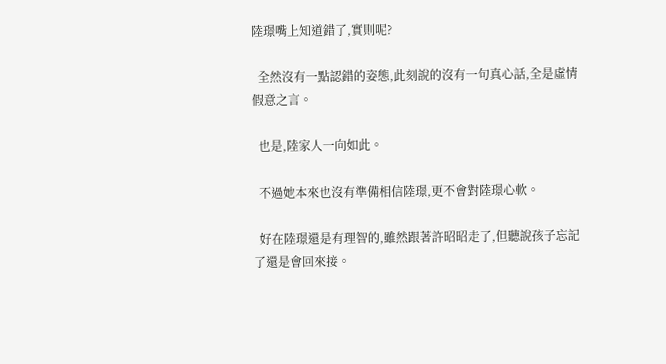陸璟嘴上知道錯了,實則呢?

  全然沒有一點認錯的姿態,此刻說的沒有一句真心話,全是虛情假意之言。

  也是,陸家人一向如此。

  不過她本來也沒有準備相信陸璟,更不會對陸璟心軟。

  好在陸璟還是有理智的,雖然跟著許昭昭走了,但聽說孩子忘記了還是會回來接。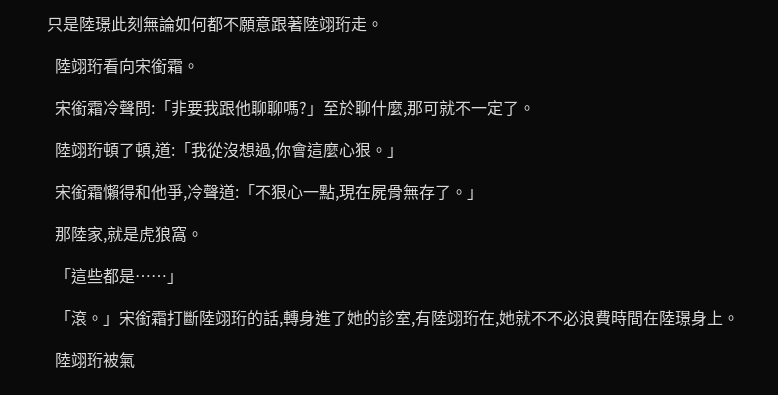只是陸璟此刻無論如何都不願意跟著陸翊珩走。

  陸翊珩看向宋銜霜。

  宋銜霜冷聲問:「非要我跟他聊聊嗎?」至於聊什麼,那可就不一定了。

  陸翊珩頓了頓,道:「我從沒想過,你會這麼心狠。」

  宋銜霜懶得和他爭,冷聲道:「不狠心一點,現在屍骨無存了。」

  那陸家,就是虎狼窩。

  「這些都是……」

  「滾。」宋銜霜打斷陸翊珩的話,轉身進了她的診室,有陸翊珩在,她就不不必浪費時間在陸璟身上。

  陸翊珩被氣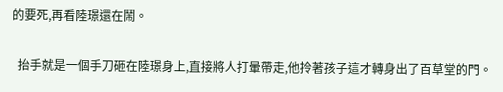的要死,再看陸璟還在鬧。

  抬手就是一個手刀砸在陸璟身上,直接將人打暈帶走,他拎著孩子這才轉身出了百草堂的門。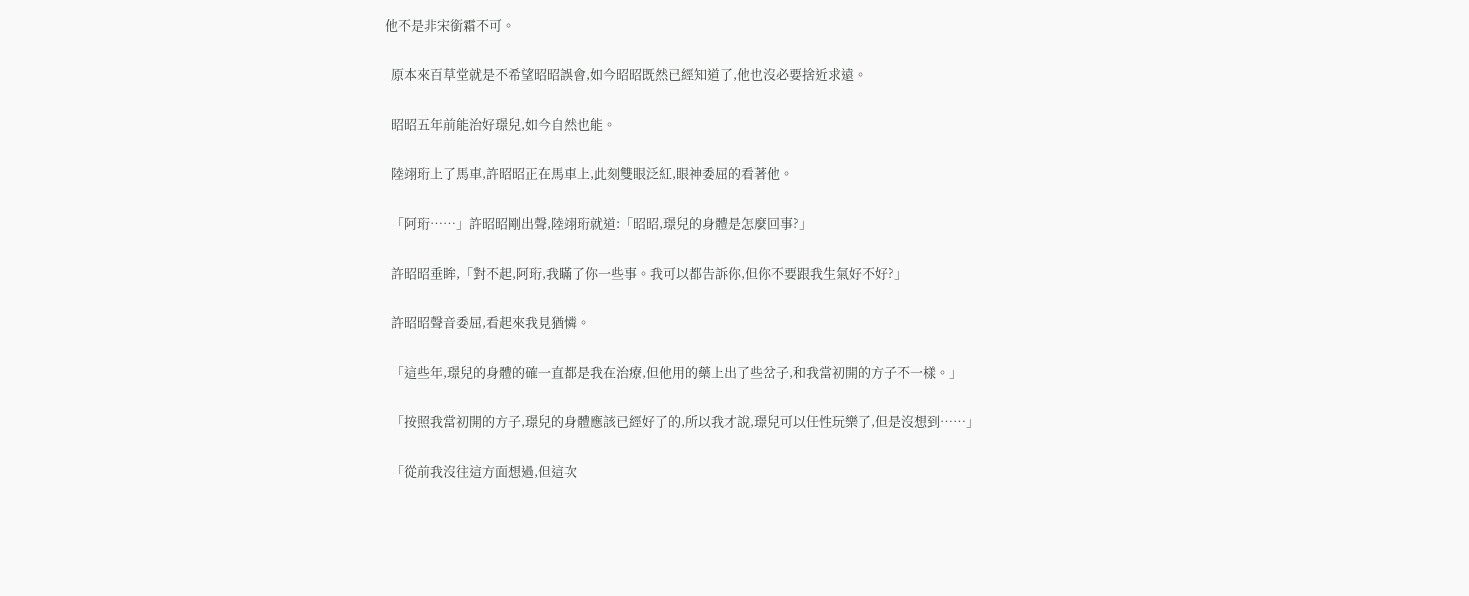他不是非宋銜霜不可。

  原本來百草堂就是不希望昭昭誤會,如今昭昭既然已經知道了,他也沒必要捨近求遠。

  昭昭五年前能治好璟兒,如今自然也能。

  陸翊珩上了馬車,許昭昭正在馬車上,此刻雙眼泛紅,眼神委屈的看著他。

  「阿珩……」許昭昭剛出聲,陸翊珩就道:「昭昭,璟兒的身體是怎麼回事?」

  許昭昭垂眸,「對不起,阿珩,我瞞了你一些事。我可以都告訴你,但你不要跟我生氣好不好?」

  許昭昭聲音委屈,看起來我見猶憐。

  「這些年,璟兒的身體的確一直都是我在治療,但他用的藥上出了些岔子,和我當初開的方子不一樣。」

  「按照我當初開的方子,璟兒的身體應該已經好了的,所以我才說,璟兒可以任性玩樂了,但是沒想到……」

  「從前我沒往這方面想過,但這次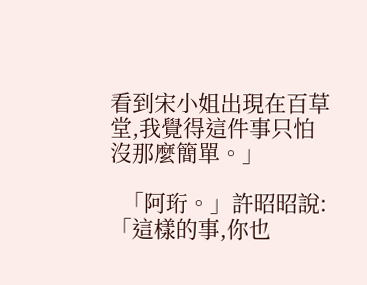看到宋小姐出現在百草堂,我覺得這件事只怕沒那麼簡單。」

  「阿珩。」許昭昭說:「這樣的事,你也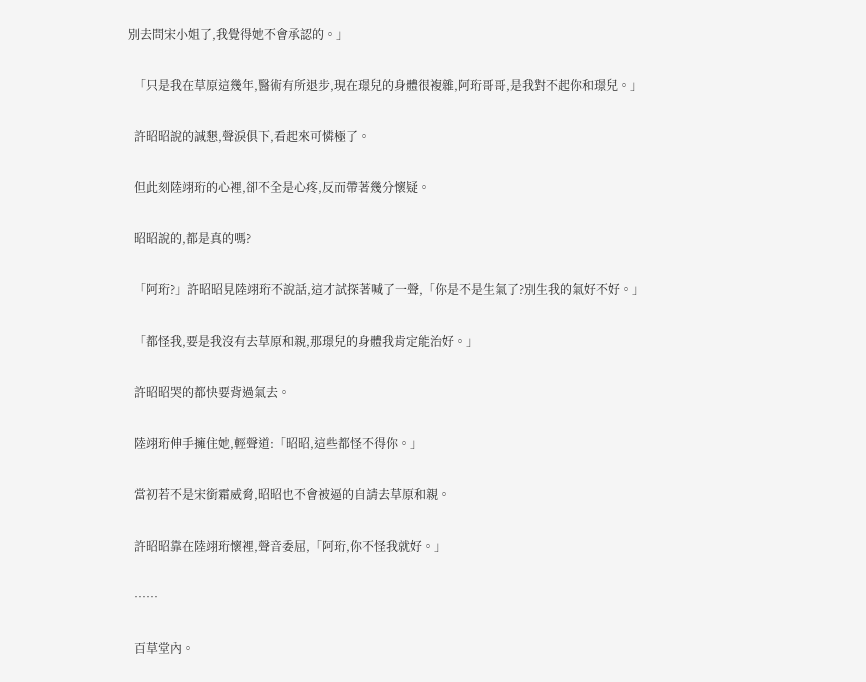別去問宋小姐了,我覺得她不會承認的。」

  「只是我在草原這幾年,醫術有所退步,現在璟兒的身體很複雜,阿珩哥哥,是我對不起你和璟兒。」

  許昭昭說的誠懇,聲淚俱下,看起來可憐極了。

  但此刻陸翊珩的心裡,卻不全是心疼,反而帶著幾分懷疑。

  昭昭說的,都是真的嗎?

  「阿珩?」許昭昭見陸翊珩不說話,這才試探著喊了一聲,「你是不是生氣了?別生我的氣好不好。」

  「都怪我,要是我沒有去草原和親,那璟兒的身體我肯定能治好。」

  許昭昭哭的都快要背過氣去。

  陸翊珩伸手擁住她,輕聲道:「昭昭,這些都怪不得你。」

  當初若不是宋銜霜威脅,昭昭也不會被逼的自請去草原和親。

  許昭昭靠在陸翊珩懷裡,聲音委屈,「阿珩,你不怪我就好。」

  ……

  百草堂內。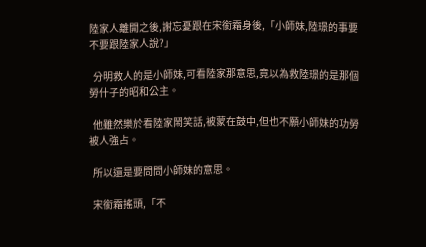陸家人離開之後,謝忘憂跟在宋銜霜身後,「小師妹,陸璟的事要不要跟陸家人說?」

  分明救人的是小師妹,可看陸家那意思,竟以為救陸璟的是那個勞什子的昭和公主。

  他雖然樂於看陸家鬧笑話,被蒙在鼓中,但也不願小師妹的功勞被人強占。

  所以還是要問問小師妹的意思。

  宋銜霜搖頭,「不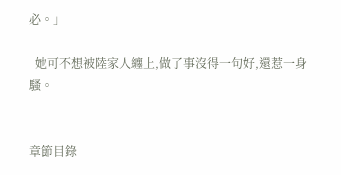必。」

  她可不想被陸家人纏上,做了事沒得一句好,還惹一身騷。


章節目錄